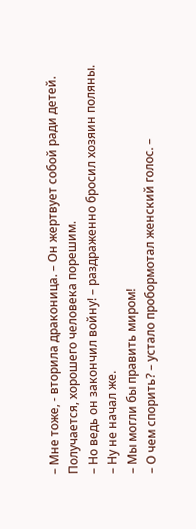– Мне тоже, - вторила драконица. – Он жертвует собой ради детей. Получается, хорошего человека порешим.
– Но ведь он закончил войну! – раздраженно бросил хозяин поляны.
– Ну не начал же.
– Мы могли бы править миром!
– О чем спорить? – устало пробормотал женский голос. –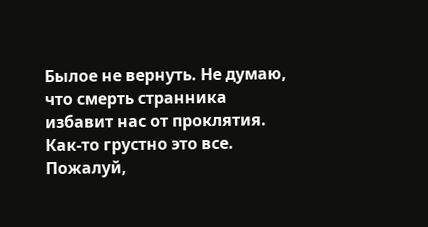Былое не вернуть. Не думаю, что смерть странника избавит нас от проклятия. Как-то грустно это все. Пожалуй,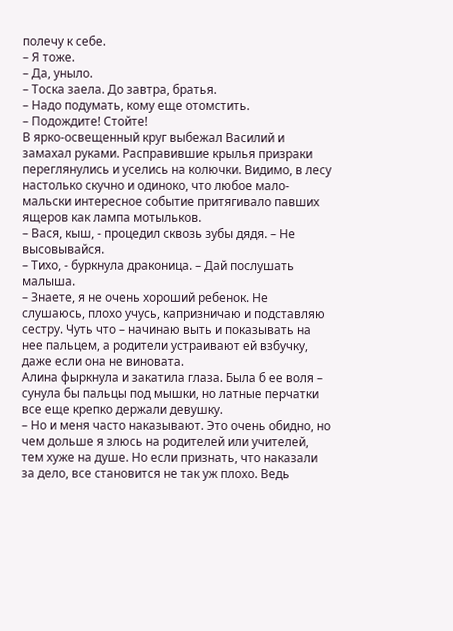полечу к себе.
– Я тоже.
– Да, уныло.
– Тоска заела. До завтра, братья.
– Надо подумать, кому еще отомстить.
– Подождите! Стойте!
В ярко-освещенный круг выбежал Василий и замахал руками. Расправившие крылья призраки переглянулись и уселись на колючки. Видимо, в лесу настолько скучно и одиноко, что любое мало-мальски интересное событие притягивало павших ящеров как лампа мотыльков.
– Вася, кыш, - процедил сквозь зубы дядя. – Не высовывайся.
– Тихо, - буркнула драконица. – Дай послушать малыша.
– Знаете, я не очень хороший ребенок. Не слушаюсь, плохо учусь, капризничаю и подставляю сестру. Чуть что – начинаю выть и показывать на нее пальцем, а родители устраивают ей взбучку, даже если она не виновата.
Алина фыркнула и закатила глаза. Была б ее воля – сунула бы пальцы под мышки, но латные перчатки все еще крепко держали девушку.
– Но и меня часто наказывают. Это очень обидно, но чем дольше я злюсь на родителей или учителей, тем хуже на душе. Но если признать, что наказали за дело, все становится не так уж плохо. Ведь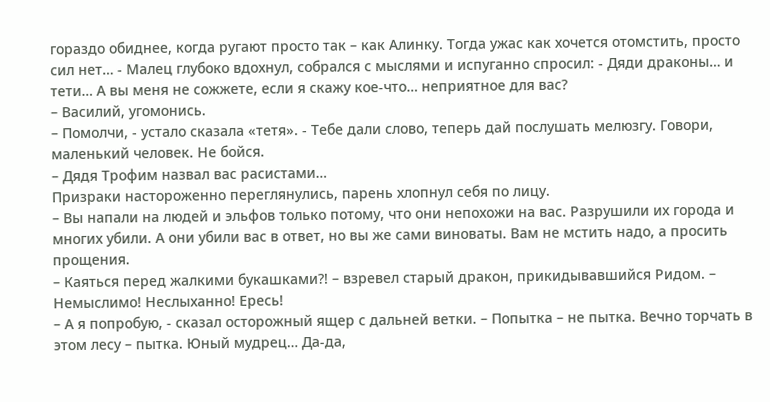гораздо обиднее, когда ругают просто так – как Алинку. Тогда ужас как хочется отомстить, просто сил нет… - Малец глубоко вдохнул, собрался с мыслями и испуганно спросил: - Дяди драконы… и тети… А вы меня не сожжете, если я скажу кое-что… неприятное для вас?
– Василий, угомонись.
– Помолчи, - устало сказала «тетя». - Тебе дали слово, теперь дай послушать мелюзгу. Говори, маленький человек. Не бойся.
– Дядя Трофим назвал вас расистами…
Призраки настороженно переглянулись, парень хлопнул себя по лицу.
– Вы напали на людей и эльфов только потому, что они непохожи на вас. Разрушили их города и многих убили. А они убили вас в ответ, но вы же сами виноваты. Вам не мстить надо, а просить прощения.
– Каяться перед жалкими букашками?! – взревел старый дракон, прикидывавшийся Ридом. – Немыслимо! Неслыханно! Ересь!
– А я попробую, - сказал осторожный ящер с дальней ветки. – Попытка – не пытка. Вечно торчать в этом лесу – пытка. Юный мудрец… Да-да,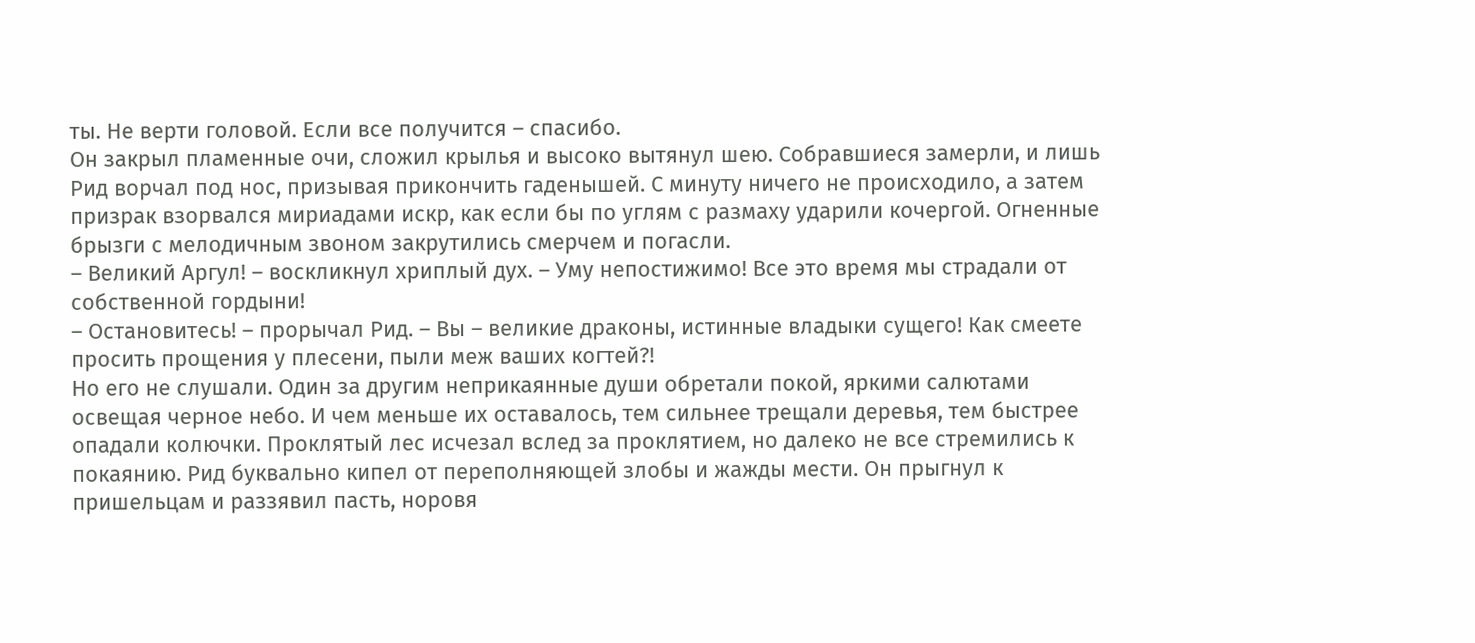ты. Не верти головой. Если все получится – спасибо.
Он закрыл пламенные очи, сложил крылья и высоко вытянул шею. Собравшиеся замерли, и лишь Рид ворчал под нос, призывая прикончить гаденышей. С минуту ничего не происходило, а затем призрак взорвался мириадами искр, как если бы по углям с размаху ударили кочергой. Огненные брызги с мелодичным звоном закрутились смерчем и погасли.
– Великий Аргул! – воскликнул хриплый дух. – Уму непостижимо! Все это время мы страдали от собственной гордыни!
– Остановитесь! – прорычал Рид. – Вы – великие драконы, истинные владыки сущего! Как смеете просить прощения у плесени, пыли меж ваших когтей?!
Но его не слушали. Один за другим неприкаянные души обретали покой, яркими салютами освещая черное небо. И чем меньше их оставалось, тем сильнее трещали деревья, тем быстрее опадали колючки. Проклятый лес исчезал вслед за проклятием, но далеко не все стремились к покаянию. Рид буквально кипел от переполняющей злобы и жажды мести. Он прыгнул к пришельцам и раззявил пасть, норовя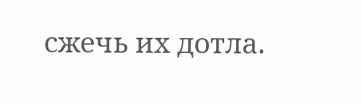сжечь их дотла.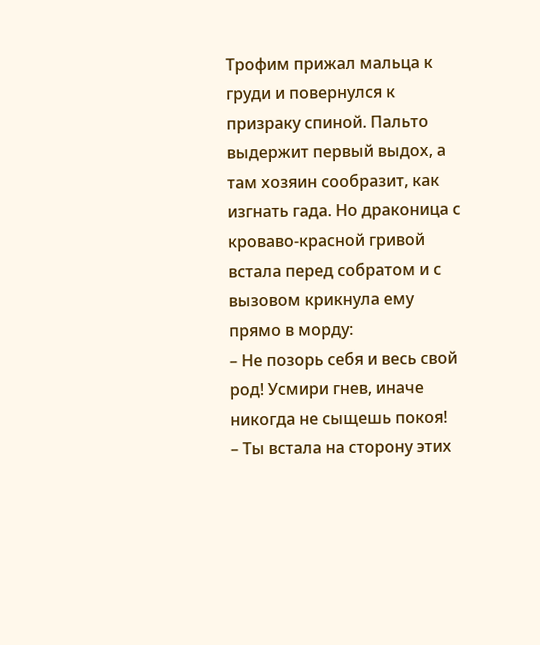Трофим прижал мальца к груди и повернулся к призраку спиной. Пальто выдержит первый выдох, а там хозяин сообразит, как изгнать гада. Но драконица с кроваво-красной гривой встала перед собратом и с вызовом крикнула ему прямо в морду:
– Не позорь себя и весь свой род! Усмири гнев, иначе никогда не сыщешь покоя!
– Ты встала на сторону этих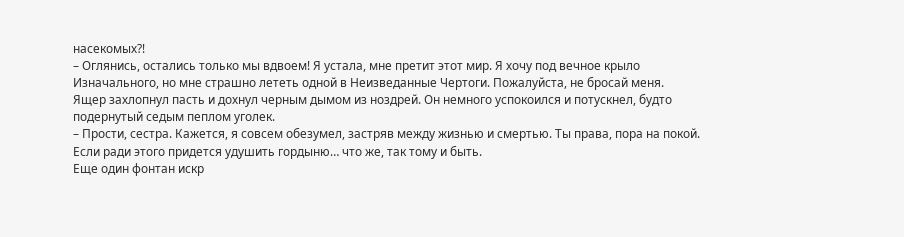насекомых?!
– Оглянись, остались только мы вдвоем! Я устала, мне претит этот мир. Я хочу под вечное крыло Изначального, но мне страшно лететь одной в Неизведанные Чертоги. Пожалуйста, не бросай меня.
Ящер захлопнул пасть и дохнул черным дымом из ноздрей. Он немного успокоился и потускнел, будто подернутый седым пеплом уголек.
– Прости, сестра. Кажется, я совсем обезумел, застряв между жизнью и смертью. Ты права, пора на покой. Если ради этого придется удушить гордыню… что же, так тому и быть.
Еще один фонтан искр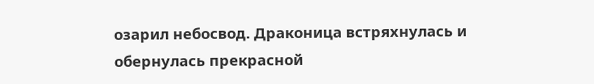озарил небосвод. Драконица встряхнулась и обернулась прекрасной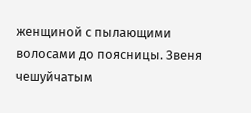женщиной с пылающими волосами до поясницы. Звеня чешуйчатым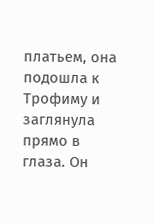платьем, она подошла к Трофиму и заглянула прямо в глаза. Он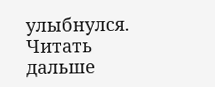улыбнулся.
Читать дальше